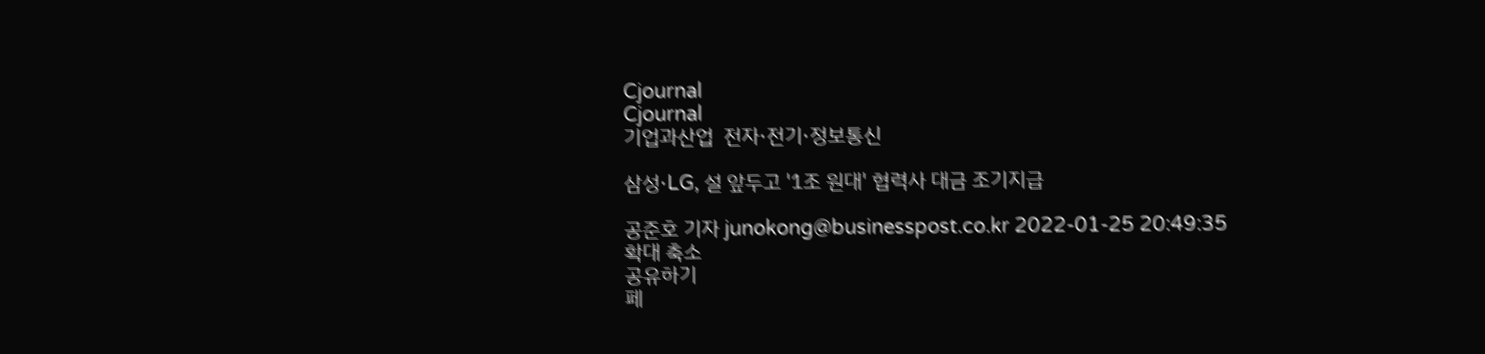Cjournal
Cjournal
기업과산업  전자·전기·정보통신

삼성·LG, 설 앞두고 '1조 원대' 협력사 대금 조기지급

공준호 기자 junokong@businesspost.co.kr 2022-01-25 20:49:35
확대 축소
공유하기
페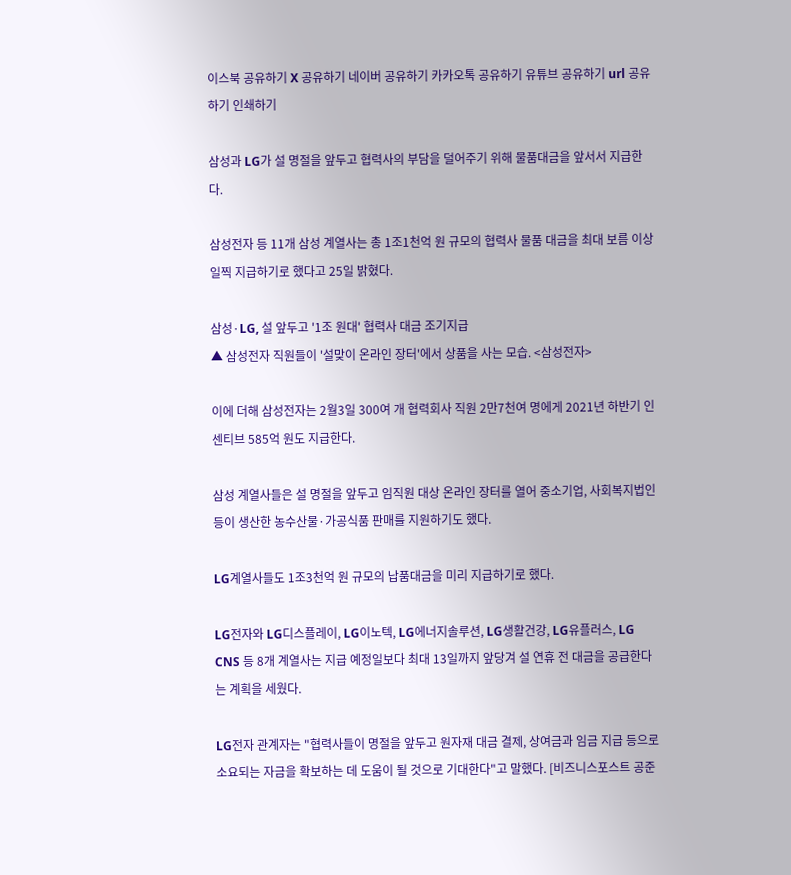이스북 공유하기 X 공유하기 네이버 공유하기 카카오톡 공유하기 유튜브 공유하기 url 공유하기 인쇄하기

삼성과 LG가 설 명절을 앞두고 협력사의 부담을 덜어주기 위해 물품대금을 앞서서 지급한다.

삼성전자 등 11개 삼성 계열사는 총 1조1천억 원 규모의 협력사 물품 대금을 최대 보름 이상 일찍 지급하기로 했다고 25일 밝혔다.

삼성·LG, 설 앞두고 '1조 원대' 협력사 대금 조기지급
▲ 삼성전자 직원들이 '설맞이 온라인 장터'에서 상품을 사는 모습. <삼성전자>

이에 더해 삼성전자는 2월3일 300여 개 협력회사 직원 2만7천여 명에게 2021년 하반기 인센티브 585억 원도 지급한다.

삼성 계열사들은 설 명절을 앞두고 임직원 대상 온라인 장터를 열어 중소기업, 사회복지법인 등이 생산한 농수산물·가공식품 판매를 지원하기도 했다.

LG계열사들도 1조3천억 원 규모의 납품대금을 미리 지급하기로 했다.

LG전자와 LG디스플레이, LG이노텍, LG에너지솔루션, LG생활건강, LG유플러스, LG CNS 등 8개 계열사는 지급 예정일보다 최대 13일까지 앞당겨 설 연휴 전 대금을 공급한다는 계획을 세웠다.

LG전자 관계자는 "협력사들이 명절을 앞두고 원자재 대금 결제, 상여금과 임금 지급 등으로 소요되는 자금을 확보하는 데 도움이 될 것으로 기대한다"고 말했다. [비즈니스포스트 공준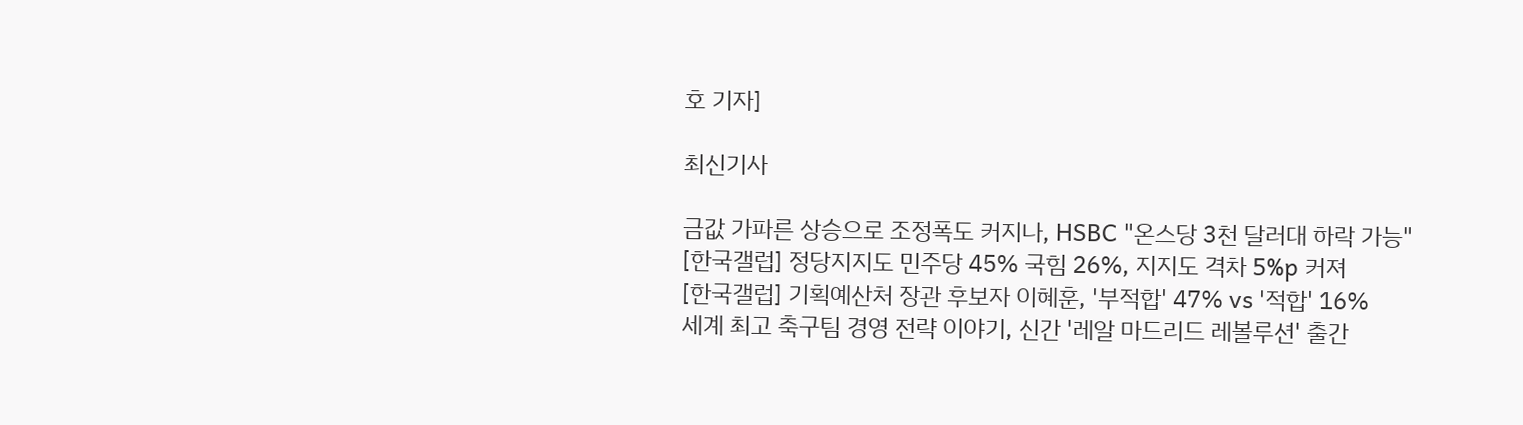호 기자]

최신기사

금값 가파른 상승으로 조정폭도 커지나, HSBC "온스당 3천 달러대 하락 가능"
[한국갤럽] 정당지지도 민주당 45% 국힘 26%, 지지도 격차 5%p 커져
[한국갤럽] 기획예산처 장관 후보자 이혜훈, '부적합' 47% vs '적합' 16%
세계 최고 축구팀 경영 전략 이야기, 신간 '레알 마드리드 레볼루션' 출간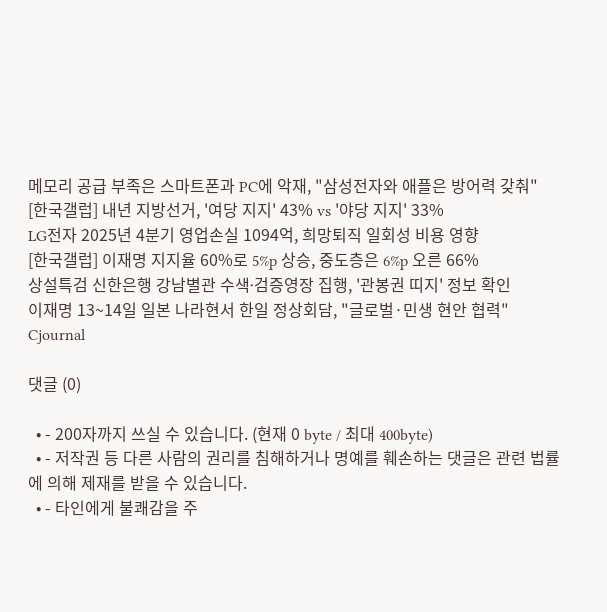메모리 공급 부족은 스마트폰과 PC에 악재, "삼성전자와 애플은 방어력 갖춰"
[한국갤럽] 내년 지방선거, '여당 지지' 43% vs '야당 지지' 33%
LG전자 2025년 4분기 영업손실 1094억, 희망퇴직 일회성 비용 영향
[한국갤럽] 이재명 지지율 60%로 5%p 상승, 중도층은 6%p 오른 66%
상설특검 신한은행 강남별관 수색ᐧ검증영장 집행, '관봉권 띠지' 정보 확인
이재명 13~14일 일본 나라현서 한일 정상회담, "글로벌·민생 현안 협력"
Cjournal

댓글 (0)

  • - 200자까지 쓰실 수 있습니다. (현재 0 byte / 최대 400byte)
  • - 저작권 등 다른 사람의 권리를 침해하거나 명예를 훼손하는 댓글은 관련 법률에 의해 제재를 받을 수 있습니다.
  • - 타인에게 불쾌감을 주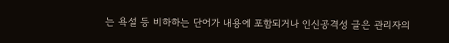는 욕설 등 비하하는 단어가 내용에 포함되거나 인신공격성 글은 관리자의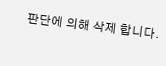판단에 의해 삭제 합니다.